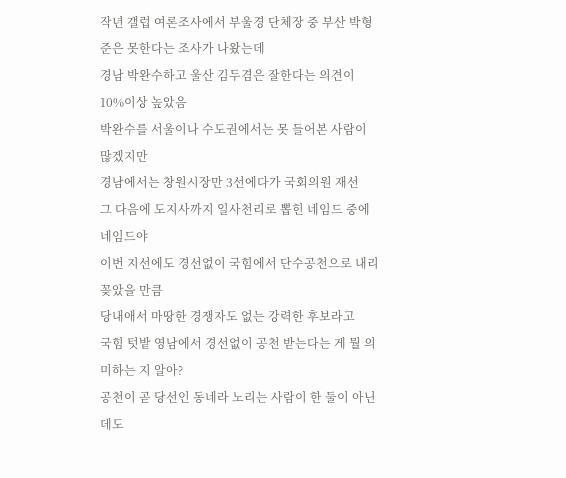작년 갤럽 여론조사에서 부울경 단체장 중 부산 박형준은 못한다는 조사가 나왔는데
경남 박완수하고 울산 김두겸은 잘한다는 의견이 10%이상 높았음
박완수를 서울이나 수도권에서는 못 들어본 사람이 많겠지만
경남에서는 창원시장만 3선에다가 국회의원 재선
그 다음에 도지사까지 일사천리로 뽑힌 네임드 중에 네임드야
이번 지선에도 경선없이 국힘에서 단수공천으로 내리 꽂았을 만큼
당내애서 마땅한 경쟁자도 없는 강력한 후보라고
국힘 텃밭 영남에서 경선없이 공천 받는다는 게 뭘 의미하는 지 알아?
공천이 곧 당선인 동네라 노리는 사람이 한 둘이 아닌데도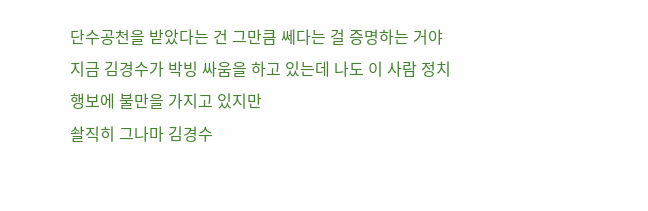단수공천을 받았다는 건 그만큼 쎄다는 걸 증명하는 거야
지금 김경수가 박빙 싸움을 하고 있는데 나도 이 사람 정치행보에 불만을 가지고 있지만
솰직히 그나마 김경수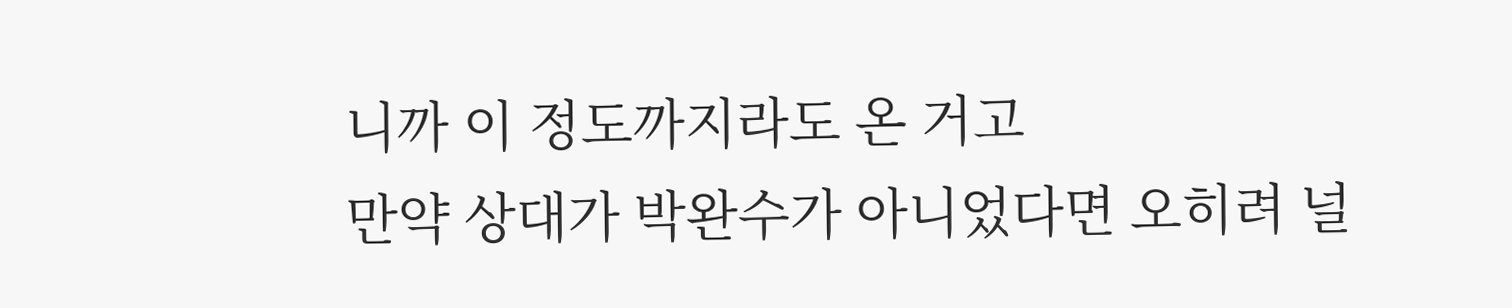니까 이 정도까지라도 온 거고
만약 상대가 박완수가 아니었다면 오히려 널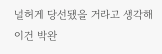널허게 당선됐을 거라고 생각해
이건 박완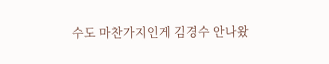수도 마찬가지인게 김경수 안나왔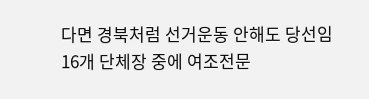다면 경북처럼 선거운동 안해도 당선임
16개 단체장 중에 여조전문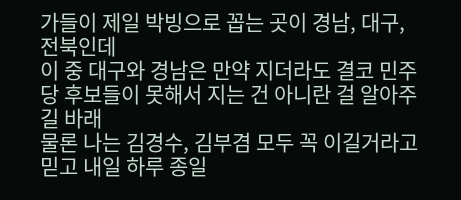가들이 제일 박빙으로 꼽는 곳이 경남, 대구, 전북인데
이 중 대구와 경남은 만약 지더라도 결코 민주당 후보들이 못해서 지는 건 아니란 걸 알아주길 바래
물론 나는 김경수, 김부겸 모두 꼭 이길거라고 믿고 내일 하루 종일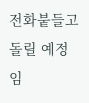전화붙들고 돌릴 예정임